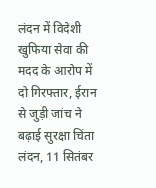लंदन में विदेशी खुफिया सेवा की मदद के आरोप में दो गिरफ्तार, ईरान से जुड़ी जांच ने बढ़ाई सुरक्षा चिंता
लंदन, 11 सितंबर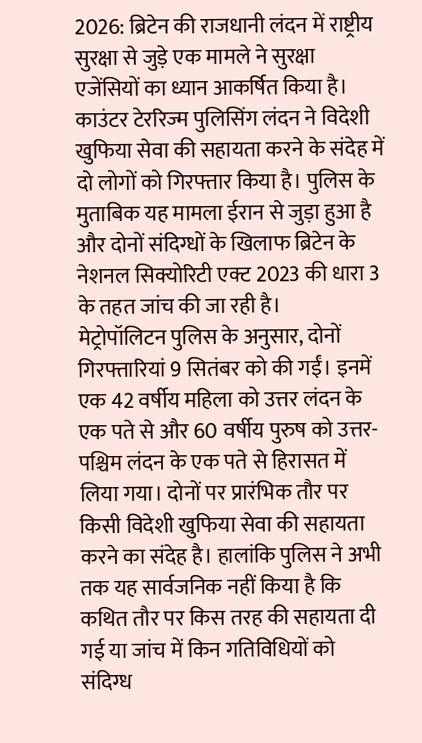2026: ब्रिटेन की राजधानी लंदन में राष्ट्रीय सुरक्षा से जुड़े एक मामले ने सुरक्षा एजेंसियों का ध्यान आकर्षित किया है। काउंटर टेररिज्म पुलिसिंग लंदन ने विदेशी खुफिया सेवा की सहायता करने के संदेह में दो लोगों को गिरफ्तार किया है। पुलिस के मुताबिक यह मामला ईरान से जुड़ा हुआ है और दोनों संदिग्धों के खिलाफ ब्रिटेन के नेशनल सिक्योरिटी एक्ट 2023 की धारा 3 के तहत जांच की जा रही है।
मेट्रोपॉलिटन पुलिस के अनुसार, दोनों गिरफ्तारियां 9 सितंबर को की गईं। इनमें एक 42 वर्षीय महिला को उत्तर लंदन के एक पते से और 60 वर्षीय पुरुष को उत्तर-पश्चिम लंदन के एक पते से हिरासत में लिया गया। दोनों पर प्रारंभिक तौर पर किसी विदेशी खुफिया सेवा की सहायता करने का संदेह है। हालांकि पुलिस ने अभी तक यह सार्वजनिक नहीं किया है कि कथित तौर पर किस तरह की सहायता दी गई या जांच में किन गतिविधियों को संदिग्ध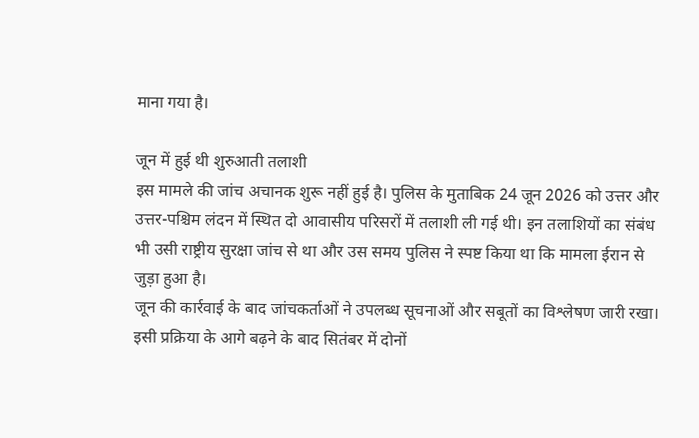माना गया है।

जून में हुई थी शुरुआती तलाशी
इस मामले की जांच अचानक शुरू नहीं हुई है। पुलिस के मुताबिक 24 जून 2026 को उत्तर और उत्तर-पश्चिम लंदन में स्थित दो आवासीय परिसरों में तलाशी ली गई थी। इन तलाशियों का संबंध भी उसी राष्ट्रीय सुरक्षा जांच से था और उस समय पुलिस ने स्पष्ट किया था कि मामला ईरान से जुड़ा हुआ है।
जून की कार्रवाई के बाद जांचकर्ताओं ने उपलब्ध सूचनाओं और सबूतों का विश्लेषण जारी रखा। इसी प्रक्रिया के आगे बढ़ने के बाद सितंबर में दोनों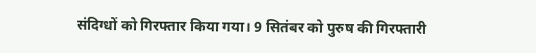संदिग्धों को गिरफ्तार किया गया। 9 सितंबर को पुरुष की गिरफ्तारी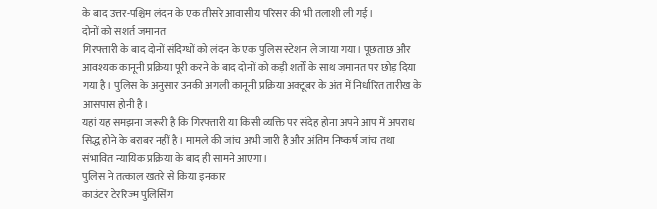के बाद उत्तर-पश्चिम लंदन के एक तीसरे आवासीय परिसर की भी तलाशी ली गई।
दोनों को सशर्त जमानत
गिरफ्तारी के बाद दोनों संदिग्धों को लंदन के एक पुलिस स्टेशन ले जाया गया। पूछताछ और आवश्यक कानूनी प्रक्रिया पूरी करने के बाद दोनों को कड़ी शर्तों के साथ जमानत पर छोड़ दिया गया है। पुलिस के अनुसार उनकी अगली कानूनी प्रक्रिया अक्टूबर के अंत में निर्धारित तारीख के आसपास होनी है।
यहां यह समझना जरूरी है कि गिरफ्तारी या किसी व्यक्ति पर संदेह होना अपने आप में अपराध सिद्ध होने के बराबर नहीं है। मामले की जांच अभी जारी है और अंतिम निष्कर्ष जांच तथा संभावित न्यायिक प्रक्रिया के बाद ही सामने आएगा।
पुलिस ने तत्काल खतरे से किया इनकार
काउंटर टेररिज्म पुलिसिंग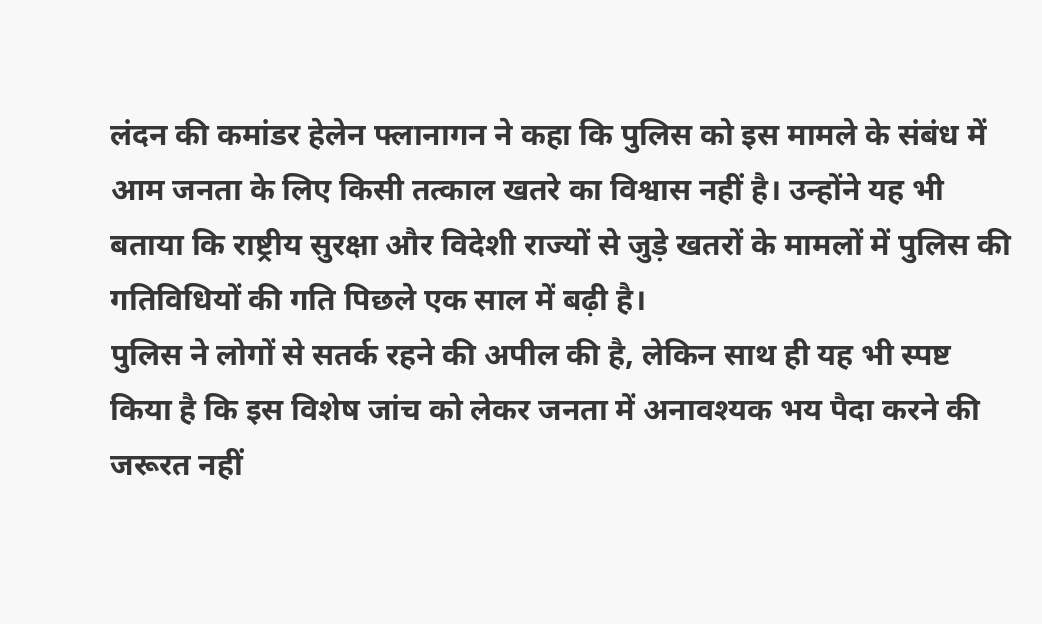लंदन की कमांडर हेलेन फ्लानागन ने कहा कि पुलिस को इस मामले के संबंध में आम जनता के लिए किसी तत्काल खतरे का विश्वास नहीं है। उन्होंने यह भी बताया कि राष्ट्रीय सुरक्षा और विदेशी राज्यों से जुड़े खतरों के मामलों में पुलिस की गतिविधियों की गति पिछले एक साल में बढ़ी है।
पुलिस ने लोगों से सतर्क रहने की अपील की है, लेकिन साथ ही यह भी स्पष्ट किया है कि इस विशेष जांच को लेकर जनता में अनावश्यक भय पैदा करने की जरूरत नहीं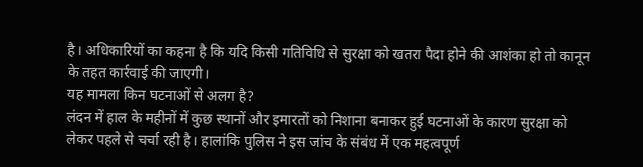है। अधिकारियों का कहना है कि यदि किसी गतिविधि से सुरक्षा को खतरा पैदा होने की आशंका हो तो कानून के तहत कार्रवाई की जाएगी।
यह मामला किन घटनाओं से अलग है?
लंदन में हाल के महीनों में कुछ स्थानों और इमारतों को निशाना बनाकर हुई घटनाओं के कारण सुरक्षा को लेकर पहले से चर्चा रही है। हालांकि पुलिस ने इस जांच के संबंध में एक महत्वपूर्ण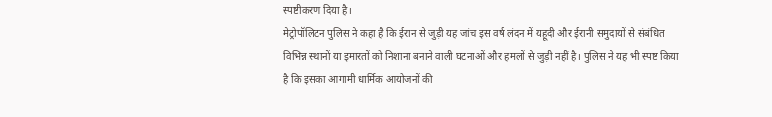स्पष्टीकरण दिया है।
मेट्रोपॉलिटन पुलिस ने कहा है कि ईरान से जुड़ी यह जांच इस वर्ष लंदन में यहूदी और ईरानी समुदायों से संबंधित विभिन्न स्थानों या इमारतों को निशाना बनाने वाली घटनाओं और हमलों से जुड़ी नहीं है। पुलिस ने यह भी स्पष्ट किया है कि इसका आगामी धार्मिक आयोजनों की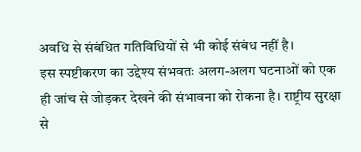अवधि से संबंधित गतिविधियों से भी कोई संबंध नहीं है।
इस स्पष्टीकरण का उद्देश्य संभवतः अलग-अलग घटनाओं को एक ही जांच से जोड़कर देखने की संभावना को रोकना है। राष्ट्रीय सुरक्षा से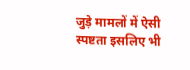जुड़े मामलों में ऐसी स्पष्टता इसलिए भी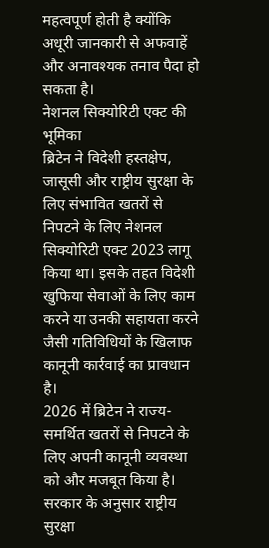महत्वपूर्ण होती है क्योंकि अधूरी जानकारी से अफवाहें और अनावश्यक तनाव पैदा हो सकता है।
नेशनल सिक्योरिटी एक्ट की भूमिका
ब्रिटेन ने विदेशी हस्तक्षेप, जासूसी और राष्ट्रीय सुरक्षा के लिए संभावित खतरों से निपटने के लिए नेशनल सिक्योरिटी एक्ट 2023 लागू किया था। इसके तहत विदेशी खुफिया सेवाओं के लिए काम करने या उनकी सहायता करने जैसी गतिविधियों के खिलाफ कानूनी कार्रवाई का प्रावधान है।
2026 में ब्रिटेन ने राज्य-समर्थित खतरों से निपटने के लिए अपनी कानूनी व्यवस्था को और मजबूत किया है। सरकार के अनुसार राष्ट्रीय सुरक्षा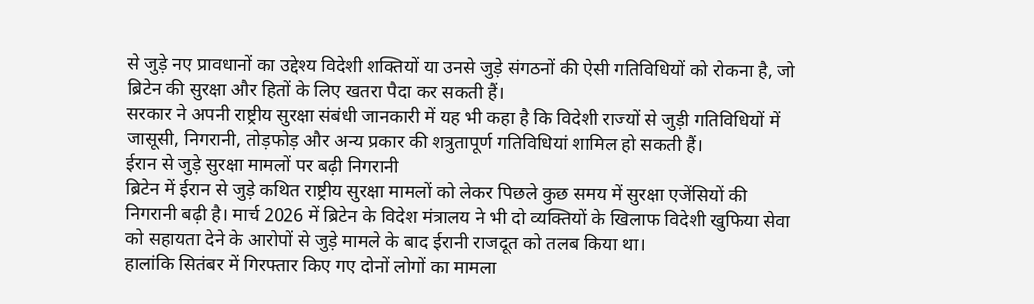से जुड़े नए प्रावधानों का उद्देश्य विदेशी शक्तियों या उनसे जुड़े संगठनों की ऐसी गतिविधियों को रोकना है, जो ब्रिटेन की सुरक्षा और हितों के लिए खतरा पैदा कर सकती हैं।
सरकार ने अपनी राष्ट्रीय सुरक्षा संबंधी जानकारी में यह भी कहा है कि विदेशी राज्यों से जुड़ी गतिविधियों में जासूसी, निगरानी, तोड़फोड़ और अन्य प्रकार की शत्रुतापूर्ण गतिविधियां शामिल हो सकती हैं।
ईरान से जुड़े सुरक्षा मामलों पर बढ़ी निगरानी
ब्रिटेन में ईरान से जुड़े कथित राष्ट्रीय सुरक्षा मामलों को लेकर पिछले कुछ समय में सुरक्षा एजेंसियों की निगरानी बढ़ी है। मार्च 2026 में ब्रिटेन के विदेश मंत्रालय ने भी दो व्यक्तियों के खिलाफ विदेशी खुफिया सेवा को सहायता देने के आरोपों से जुड़े मामले के बाद ईरानी राजदूत को तलब किया था।
हालांकि सितंबर में गिरफ्तार किए गए दोनों लोगों का मामला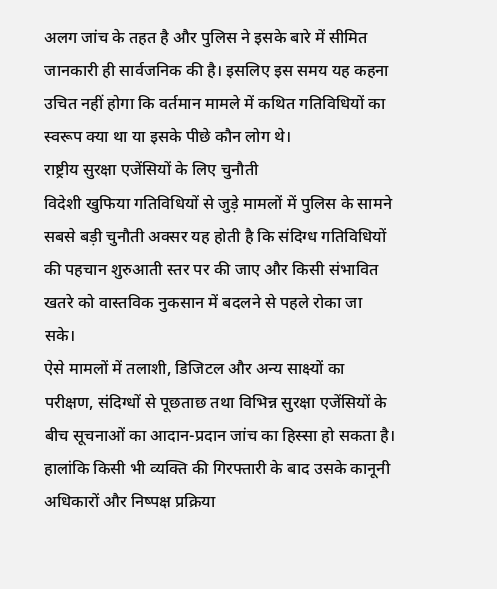अलग जांच के तहत है और पुलिस ने इसके बारे में सीमित जानकारी ही सार्वजनिक की है। इसलिए इस समय यह कहना उचित नहीं होगा कि वर्तमान मामले में कथित गतिविधियों का स्वरूप क्या था या इसके पीछे कौन लोग थे।
राष्ट्रीय सुरक्षा एजेंसियों के लिए चुनौती
विदेशी खुफिया गतिविधियों से जुड़े मामलों में पुलिस के सामने सबसे बड़ी चुनौती अक्सर यह होती है कि संदिग्ध गतिविधियों की पहचान शुरुआती स्तर पर की जाए और किसी संभावित खतरे को वास्तविक नुकसान में बदलने से पहले रोका जा सके।
ऐसे मामलों में तलाशी, डिजिटल और अन्य साक्ष्यों का परीक्षण, संदिग्धों से पूछताछ तथा विभिन्न सुरक्षा एजेंसियों के बीच सूचनाओं का आदान-प्रदान जांच का हिस्सा हो सकता है। हालांकि किसी भी व्यक्ति की गिरफ्तारी के बाद उसके कानूनी अधिकारों और निष्पक्ष प्रक्रिया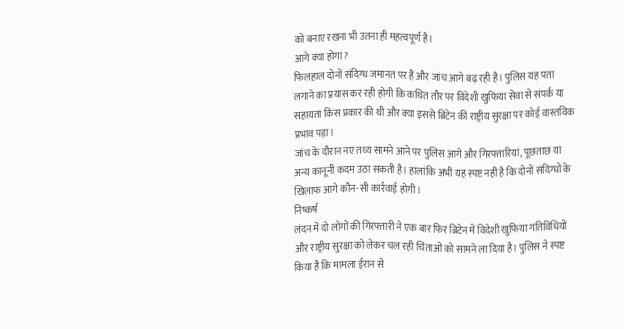को बनाए रखना भी उतना ही महत्वपूर्ण है।
आगे क्या होगा?
फिलहाल दोनों संदिग्ध जमानत पर हैं और जांच आगे बढ़ रही है। पुलिस यह पता लगाने का प्रयास कर रही होगी कि कथित तौर पर विदेशी खुफिया सेवा से संपर्क या सहायता किस प्रकार की थी और क्या इससे ब्रिटेन की राष्ट्रीय सुरक्षा पर कोई वास्तविक प्रभाव पड़ा।
जांच के दौरान नए तथ्य सामने आने पर पुलिस आगे और गिरफ्तारियां, पूछताछ या अन्य कानूनी कदम उठा सकती है। हालांकि अभी यह स्पष्ट नहीं है कि दोनों संदिग्धों के खिलाफ आगे कौन-सी कार्रवाई होगी।
निष्कर्ष
लंदन में दो लोगों की गिरफ्तारी ने एक बार फिर ब्रिटेन में विदेशी खुफिया गतिविधियों और राष्ट्रीय सुरक्षा को लेकर चल रही चिंताओं को सामने ला दिया है। पुलिस ने स्पष्ट किया है कि मामला ईरान से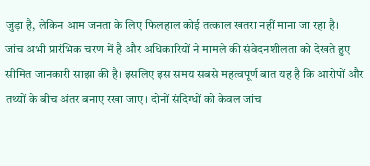जुड़ा है, लेकिन आम जनता के लिए फिलहाल कोई तत्काल खतरा नहीं माना जा रहा है।
जांच अभी प्रारंभिक चरण में है और अधिकारियों ने मामले की संवेदनशीलता को देखते हुए सीमित जानकारी साझा की है। इसलिए इस समय सबसे महत्वपूर्ण बात यह है कि आरोपों और तथ्यों के बीच अंतर बनाए रखा जाए। दोनों संदिग्धों को केवल जांच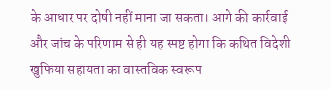के आधार पर दोषी नहीं माना जा सकता। आगे की कार्रवाई और जांच के परिणाम से ही यह स्पष्ट होगा कि कथित विदेशी खुफिया सहायता का वास्तविक स्वरूप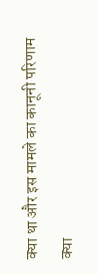क्या था और इस मामले का कानूनी परिणाम क्या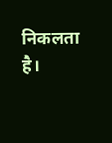निकलता है।